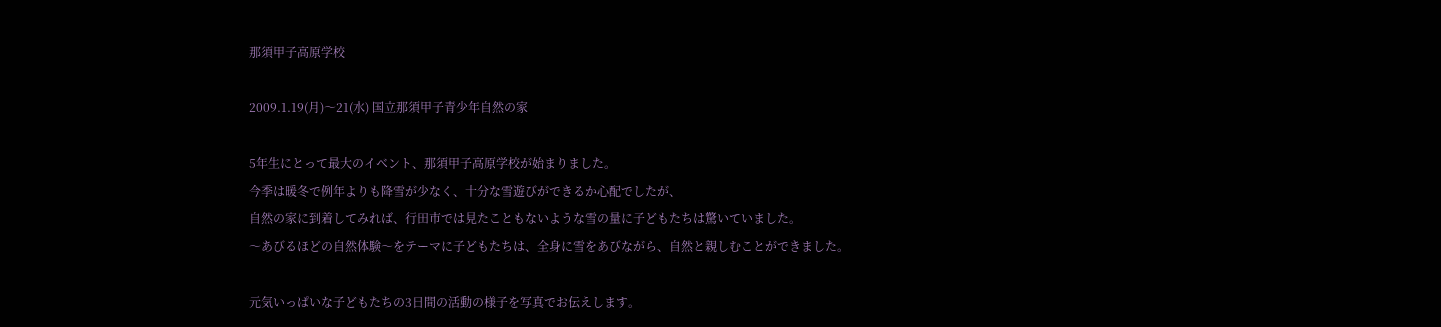那須甲子高原学校

2009.1.19(月)〜21(水) 国立那須甲子青少年自然の家

5年生にとって最大のイベント、那須甲子高原学校が始まりました。
今季は暖冬で例年よりも降雪が少なく、十分な雪遊びができるか心配でしたが、
自然の家に到着してみれば、行田市では見たこともないような雪の量に子どもたちは驚いていました。
〜あびるほどの自然体験〜をテーマに子どもたちは、全身に雪をあびながら、自然と親しむことができました。

元気いっぱいな子どもたちの3日間の活動の様子を写真でお伝えします。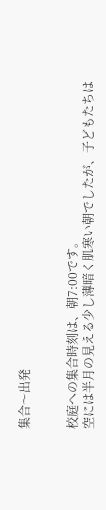集合〜出発


校庭への集合時刻は、朝7:00です。
空には半月の見える少し薄暗く肌寒い朝でしたが、子どもたちは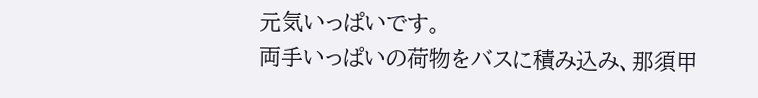元気いっぱいです。
両手いっぱいの荷物をバスに積み込み、那須甲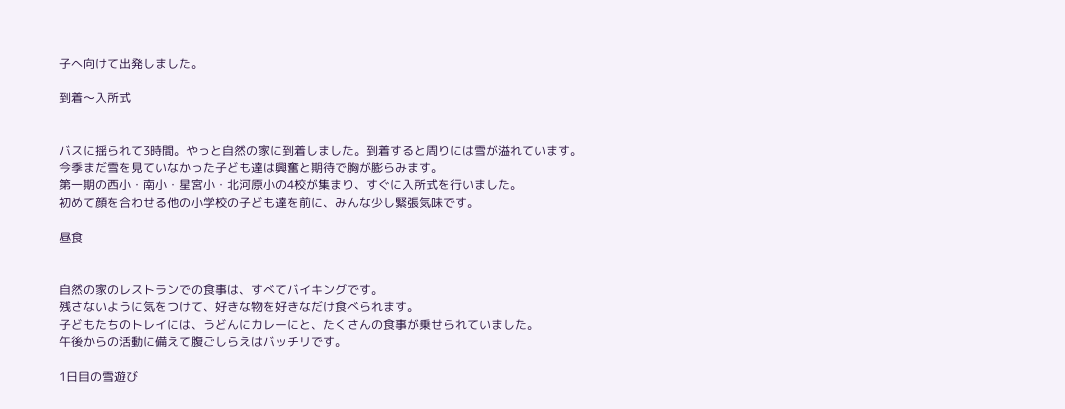子へ向けて出発しました。

到着〜入所式


バスに揺られて3時間。やっと自然の家に到着しました。到着すると周りには雪が溢れています。
今季まだ雪を見ていなかった子ども達は興奮と期待で胸が膨らみます。
第一期の西小・南小・星宮小・北河原小の4校が集まり、すぐに入所式を行いました。
初めて顔を合わせる他の小学校の子ども達を前に、みんな少し緊張気味です。

昼食


自然の家のレストランでの食事は、すべてバイキングです。
残さないように気をつけて、好きな物を好きなだけ食べられます。
子どもたちのトレイには、うどんにカレーにと、たくさんの食事が乗せられていました。
午後からの活動に備えて腹ごしらえはバッチリです。

1日目の雪遊び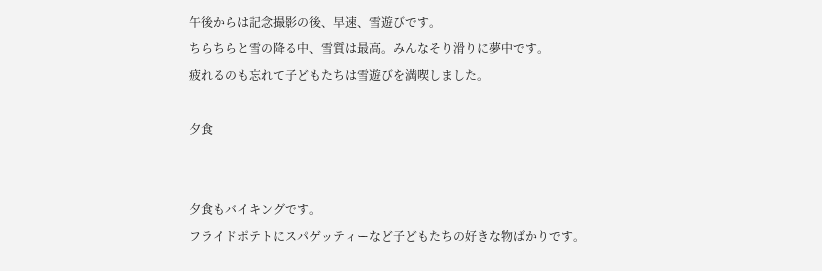午後からは記念撮影の後、早速、雪遊びです。
ちらちらと雪の降る中、雪質は最高。みんなそり滑りに夢中です。
疲れるのも忘れて子どもたちは雪遊びを満喫しました。

夕食


夕食もバイキングです。
フライドポテトにスパゲッティーなど子どもたちの好きな物ばかりです。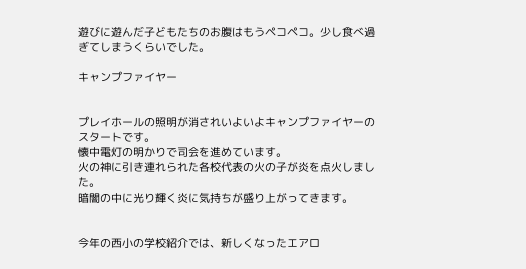遊びに遊んだ子どもたちのお腹はもうペコペコ。少し食べ過ぎてしまうくらいでした。

キャンプファイヤー


プレイホールの照明が消されいよいよキャンプファイヤーのスタートです。
懐中電灯の明かりで司会を進めています。
火の神に引き連れられた各校代表の火の子が炎を点火しました。
暗闇の中に光り輝く炎に気持ちが盛り上がってきます。


今年の西小の学校紹介では、新しくなったエアロ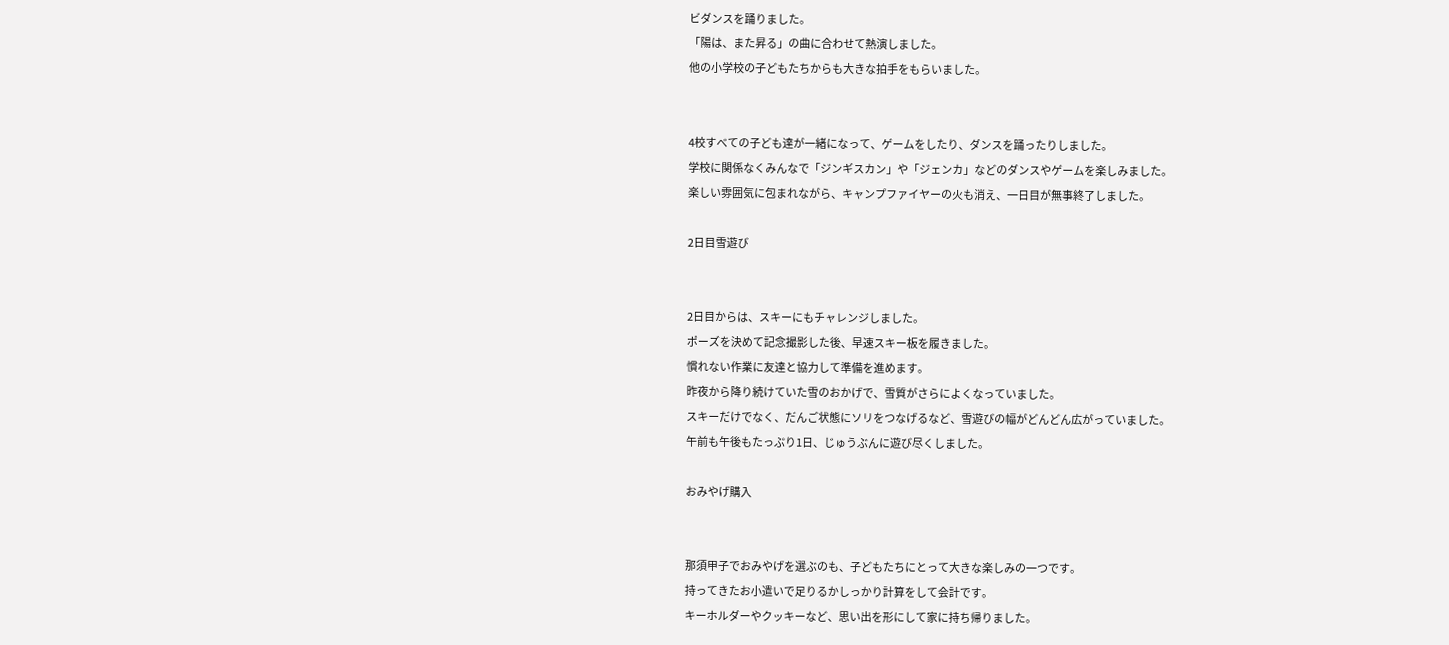ビダンスを踊りました。
「陽は、また昇る」の曲に合わせて熱演しました。
他の小学校の子どもたちからも大きな拍手をもらいました。


4校すべての子ども達が一緒になって、ゲームをしたり、ダンスを踊ったりしました。
学校に関係なくみんなで「ジンギスカン」や「ジェンカ」などのダンスやゲームを楽しみました。
楽しい雰囲気に包まれながら、キャンプファイヤーの火も消え、一日目が無事終了しました。

2日目雪遊び


2日目からは、スキーにもチャレンジしました。
ポーズを決めて記念撮影した後、早速スキー板を履きました。
慣れない作業に友達と協力して準備を進めます。
昨夜から降り続けていた雪のおかげで、雪質がさらによくなっていました。
スキーだけでなく、だんご状態にソリをつなげるなど、雪遊びの幅がどんどん広がっていました。
午前も午後もたっぷり1日、じゅうぶんに遊び尽くしました。

おみやげ購入


那須甲子でおみやげを選ぶのも、子どもたちにとって大きな楽しみの一つです。
持ってきたお小遣いで足りるかしっかり計算をして会計です。
キーホルダーやクッキーなど、思い出を形にして家に持ち帰りました。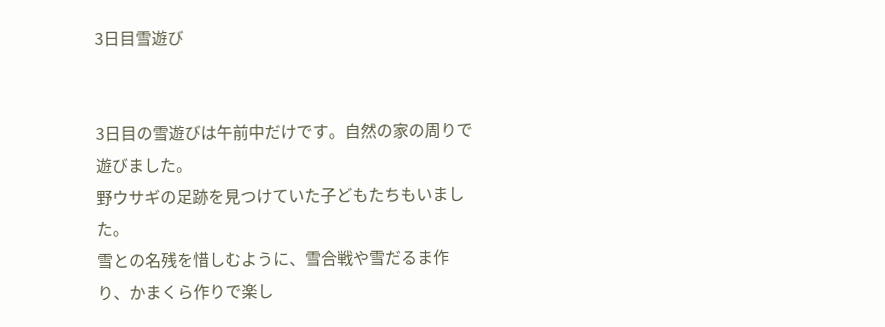3日目雪遊び


3日目の雪遊びは午前中だけです。自然の家の周りで遊びました。
野ウサギの足跡を見つけていた子どもたちもいました。
雪との名残を惜しむように、雪合戦や雪だるま作り、かまくら作りで楽し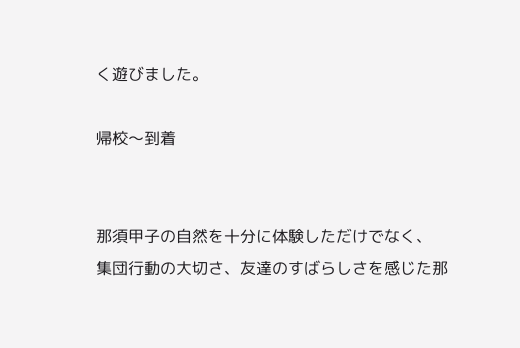く遊びました。

帰校〜到着


那須甲子の自然を十分に体験しただけでなく、
集団行動の大切さ、友達のすばらしさを感じた那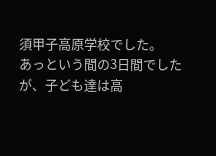須甲子高原学校でした。
あっという間の3日間でしたが、子ども達は高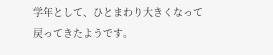学年として、ひとまわり大きくなって戻ってきたようです。